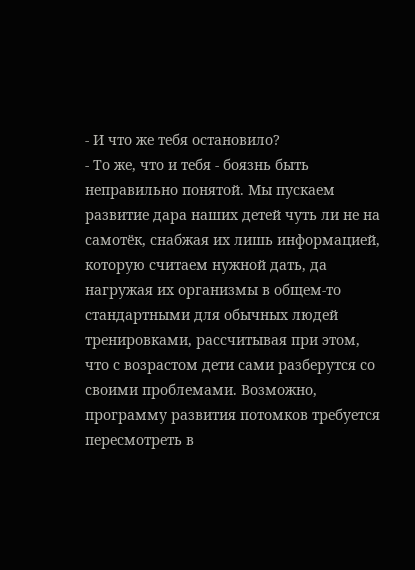- И что же тебя остановило?
- То же, что и тебя - боязнь быть неправильно понятой. Мы пускаем развитие дара наших детей чуть ли не на самотёк, снабжая их лишь информацией, которую считаем нужной дать, да нагружая их организмы в общем-то стандартными для обычных людей тренировками, рассчитывая при этом, что с возрастом дети сами разберутся со своими проблемами. Возможно, программу развития потомков требуется пересмотреть в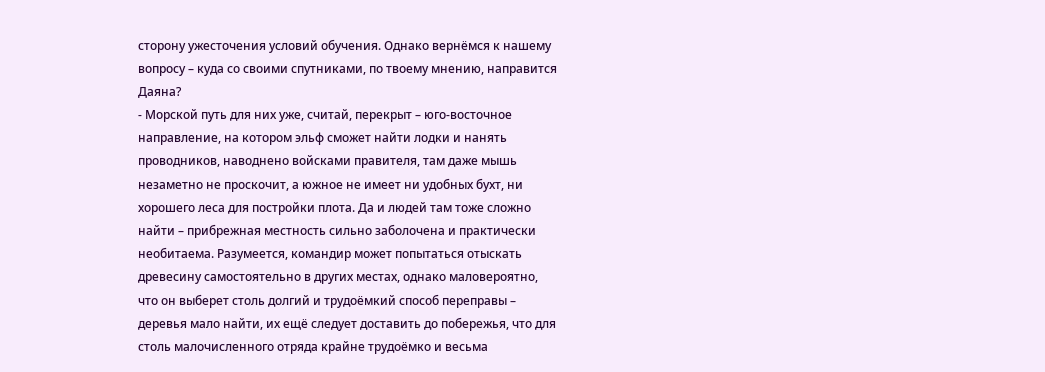сторону ужесточения условий обучения. Однако вернёмся к нашему вопросу – куда со своими спутниками, по твоему мнению, направится Даяна?
- Морской путь для них уже, считай, перекрыт – юго-восточное направление, на котором эльф сможет найти лодки и нанять проводников, наводнено войсками правителя, там даже мышь незаметно не проскочит, а южное не имеет ни удобных бухт, ни хорошего леса для постройки плота. Да и людей там тоже сложно найти – прибрежная местность сильно заболочена и практически необитаема. Разумеется, командир может попытаться отыскать древесину самостоятельно в других местах, однако маловероятно, что он выберет столь долгий и трудоёмкий способ переправы – деревья мало найти, их ещё следует доставить до побережья, что для столь малочисленного отряда крайне трудоёмко и весьма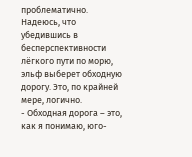проблематично. Надеюсь, что убедившись в бесперспективности лёгкого пути по морю, эльф выберет обходную дорогу. Это, по крайней мере, логично.
- Обходная дорога – это, как я понимаю, юго-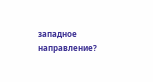западное направление?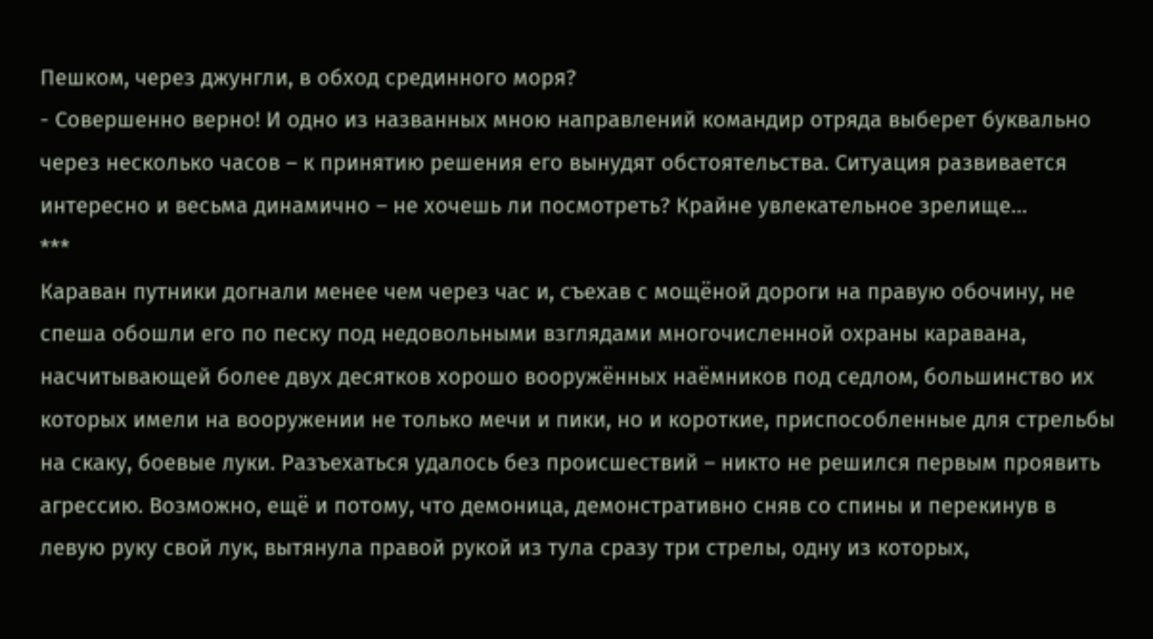Пешком, через джунгли, в обход срединного моря?
- Совершенно верно! И одно из названных мною направлений командир отряда выберет буквально через несколько часов – к принятию решения его вынудят обстоятельства. Ситуация развивается интересно и весьма динамично – не хочешь ли посмотреть? Крайне увлекательное зрелище…
***
Караван путники догнали менее чем через час и, съехав с мощёной дороги на правую обочину, не спеша обошли его по песку под недовольными взглядами многочисленной охраны каравана, насчитывающей более двух десятков хорошо вооружённых наёмников под седлом, большинство их которых имели на вооружении не только мечи и пики, но и короткие, приспособленные для стрельбы на скаку, боевые луки. Разъехаться удалось без происшествий – никто не решился первым проявить агрессию. Возможно, ещё и потому, что демоница, демонстративно сняв со спины и перекинув в левую руку свой лук, вытянула правой рукой из тула сразу три стрелы, одну из которых,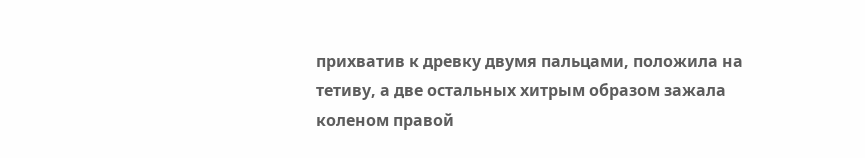прихватив к древку двумя пальцами, положила на тетиву, а две остальных хитрым образом зажала коленом правой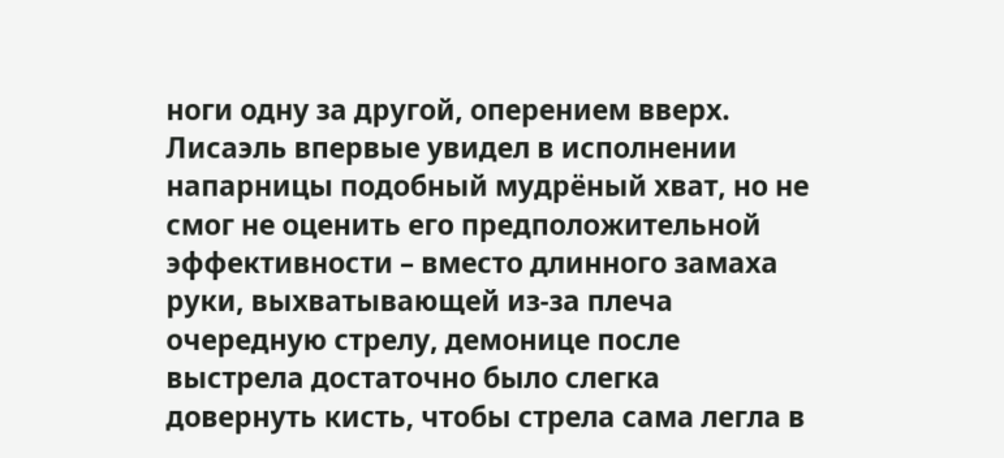ноги одну за другой, оперением вверх. Лисаэль впервые увидел в исполнении напарницы подобный мудрёный хват, но не смог не оценить его предположительной эффективности – вместо длинного замаха руки, выхватывающей из-за плеча очередную стрелу, демонице после выстрела достаточно было слегка довернуть кисть, чтобы стрела сама легла в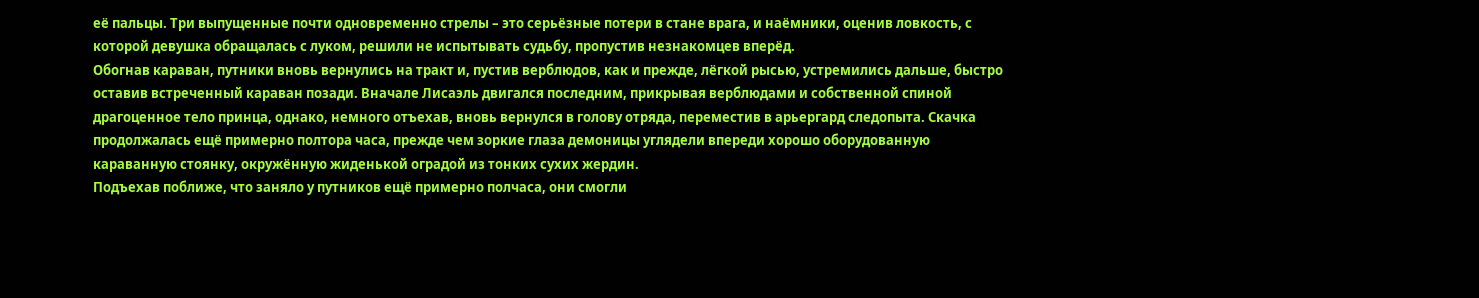её пальцы. Три выпущенные почти одновременно стрелы – это серьёзные потери в стане врага, и наёмники, оценив ловкость, с которой девушка обращалась с луком, решили не испытывать судьбу, пропустив незнакомцев вперёд.
Обогнав караван, путники вновь вернулись на тракт и, пустив верблюдов, как и прежде, лёгкой рысью, устремились дальше, быстро оставив встреченный караван позади. Вначале Лисаэль двигался последним, прикрывая верблюдами и собственной спиной драгоценное тело принца, однако, немного отъехав, вновь вернулся в голову отряда, переместив в арьергард следопыта. Скачка продолжалась ещё примерно полтора часа, прежде чем зоркие глаза демоницы углядели впереди хорошо оборудованную караванную стоянку, окружённую жиденькой оградой из тонких сухих жердин.
Подъехав поближе, что заняло у путников ещё примерно полчаса, они смогли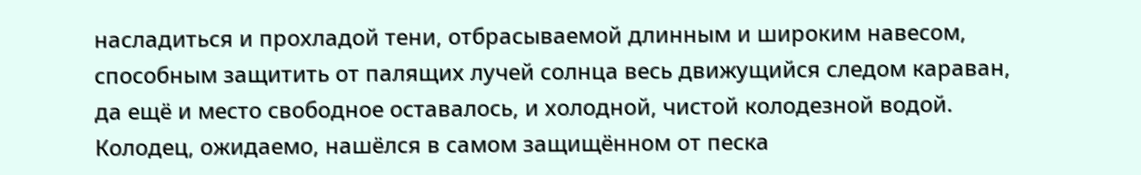насладиться и прохладой тени, отбрасываемой длинным и широким навесом, способным защитить от палящих лучей солнца весь движущийся следом караван, да ещё и место свободное оставалось, и холодной, чистой колодезной водой. Колодец, ожидаемо, нашёлся в самом защищённом от песка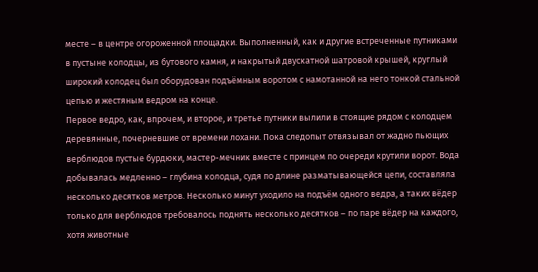месте – в центре огороженной площадки. Выполненный, как и другие встреченные путниками в пустыне колодцы, из бутового камня, и накрытый двускатной шатровой крышей, круглый широкий колодец был оборудован подъёмным воротом с намотанной на него тонкой стальной цепью и жестяным ведром на конце.
Первое ведро, как, впрочем, и второе, и третье путники вылили в стоящие рядом с колодцем деревянные, почерневшие от времени лохани. Пока следопыт отвязывал от жадно пьющих верблюдов пустые бурдюки, мастер-мечник вместе с принцем по очереди крутили ворот. Вода добывалась медленно – глубина колодца, судя по длине разматывающейся цепи, составляла несколько десятков метров. Несколько минут уходило на подъём одного ведра, а таких вёдер только для верблюдов требовалось поднять несколько десятков – по паре вёдер на каждого, хотя животные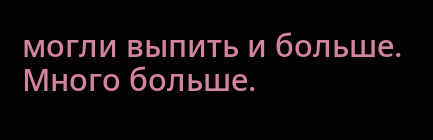могли выпить и больше. Много больше.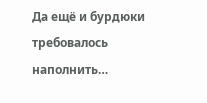Да ещё и бурдюки требовалось наполнить…